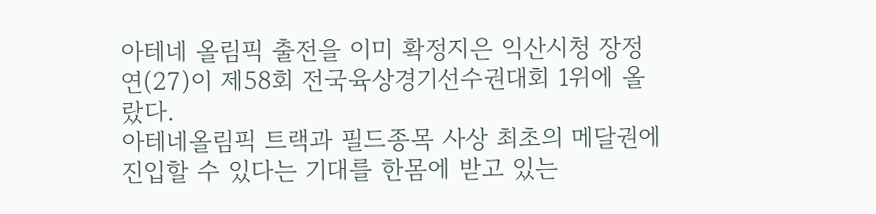아테네 올림픽 출전을 이미 확정지은 익산시청 장정연(27)이 제58회 전국육상경기선수권대회 1위에 올랐다.
아테네올림픽 트랙과 필드종목 사상 최초의 메달권에 진입할 수 있다는 기대를 한몸에 받고 있는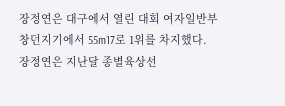장정연은 대구에서 열린 대회 여자일반부 창던지기에서 55m17로 1위를 차지했다.
장정연은 지난달 종별육상선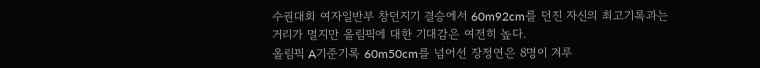수권대회 여자일반부 창던지기 결승에서 60m92cm를 던진 자신의 최고기록과는 거리가 멀지만 올림픽에 대한 기대감은 여전히 높다.
올림픽 A기준기록 60m50cm를 넘어선 장정연은 8명이 겨루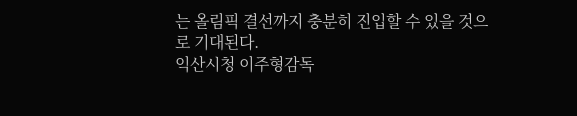는 올림픽 결선까지 충분히 진입할 수 있을 것으로 기대된다.
익산시청 이주형감독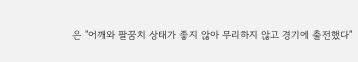은 "어깨와 팔꿈치 상태가 좋지 않아 무리하지 않고 경기에 출전했다"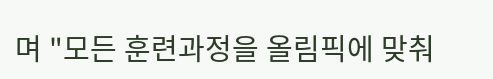며 "모든 훈련과정을 올림픽에 맞춰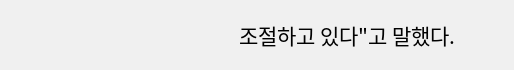조절하고 있다"고 말했다.